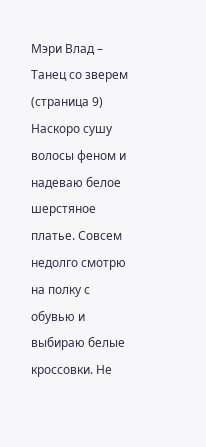Мэри Влад – Танец со зверем (страница 9)
Наскоро сушу волосы феном и надеваю белое шерстяное платье. Совсем недолго смотрю на полку с обувью и выбираю белые кроссовки. Не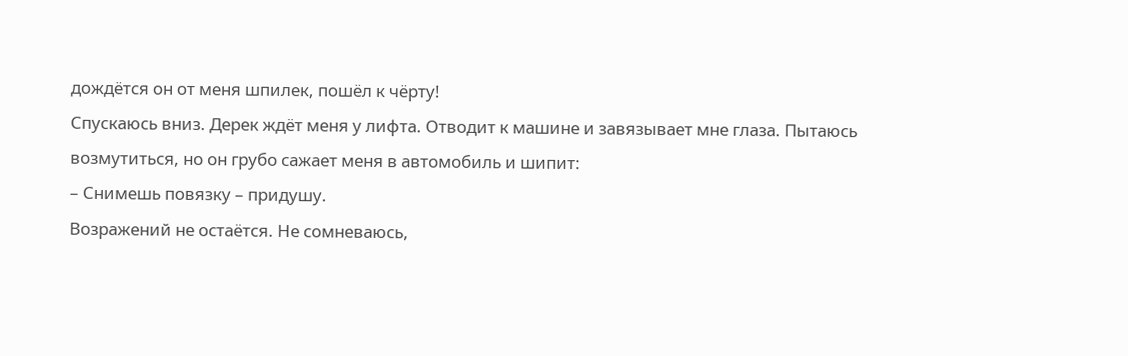дождётся он от меня шпилек, пошёл к чёрту!
Спускаюсь вниз. Дерек ждёт меня у лифта. Отводит к машине и завязывает мне глаза. Пытаюсь возмутиться, но он грубо сажает меня в автомобиль и шипит:
– Снимешь повязку – придушу.
Возражений не остаётся. Не сомневаюсь,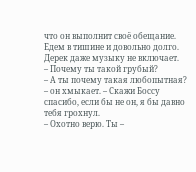что он выполнит своё обещание. Едем в тишине и довольно долго. Дерек даже музыку не включает.
– Почему ты такой грубый?
– А ты почему такая любопытная? – он хмыкает. – Скажи Боссу спасибо, если бы не он, я бы давно тебя грохнул.
– Охотно верю. Ты –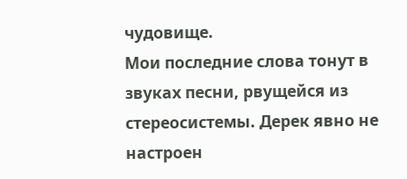чудовище.
Мои последние слова тонут в звуках песни, рвущейся из стереосистемы. Дерек явно не настроен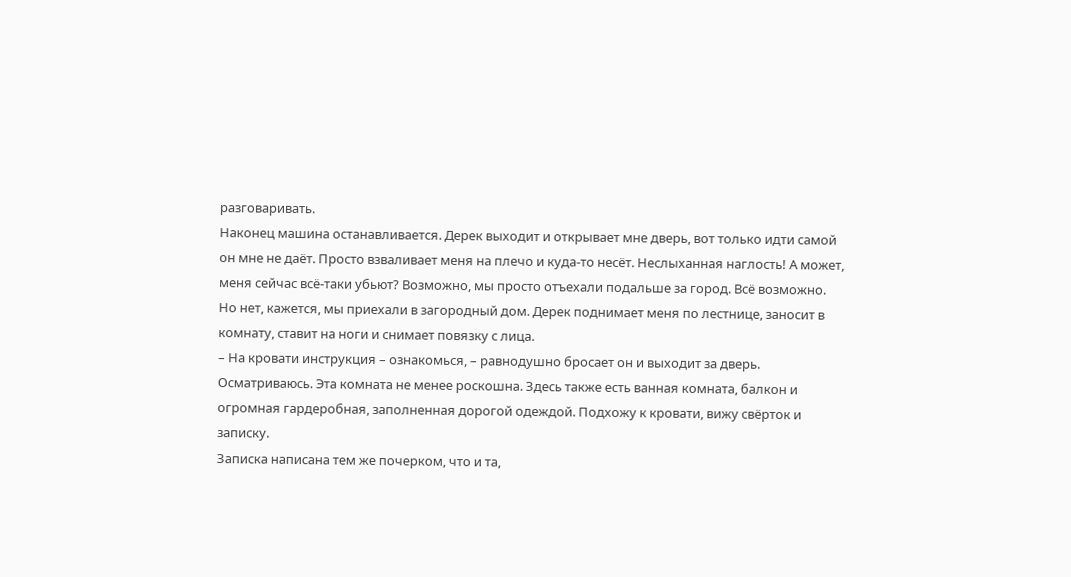разговаривать.
Наконец машина останавливается. Дерек выходит и открывает мне дверь, вот только идти самой он мне не даёт. Просто взваливает меня на плечо и куда-то несёт. Неслыханная наглость! А может, меня сейчас всё-таки убьют? Возможно, мы просто отъехали подальше за город. Всё возможно.
Но нет, кажется, мы приехали в загородный дом. Дерек поднимает меня по лестнице, заносит в комнату, ставит на ноги и снимает повязку с лица.
– На кровати инструкция – ознакомься, – равнодушно бросает он и выходит за дверь.
Осматриваюсь. Эта комната не менее роскошна. Здесь также есть ванная комната, балкон и огромная гардеробная, заполненная дорогой одеждой. Подхожу к кровати, вижу свёрток и записку.
Записка написана тем же почерком, что и та,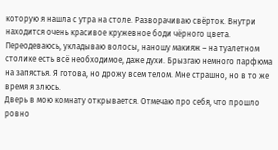которую я нашла с утра на столе. Разворачиваю свёрток. Внутри находится очень красивое кружевное боди чёрного цвета. Переодеваюсь, укладываю волосы, наношу макияж – на туалетном столике есть всё необходимое, даже духи. Брызгаю немного парфюма на запястья. Я готова, но дрожу всем телом. Мне страшно, но в то же время я злюсь.
Дверь в мою комнату открывается. Отмечаю про себя, что прошло ровно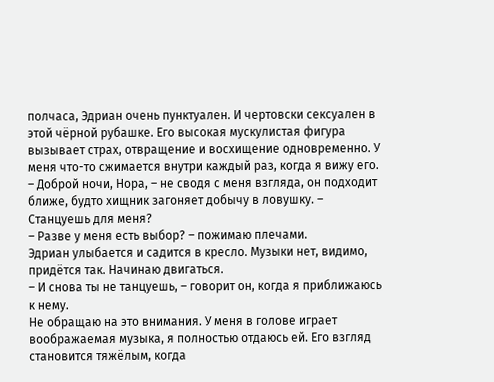полчаса, Эдриан очень пунктуален. И чертовски сексуален в этой чёрной рубашке. Его высокая мускулистая фигура вызывает страх, отвращение и восхищение одновременно. У меня что-то сжимается внутри каждый раз, когда я вижу его.
– Доброй ночи, Нора, – не сводя с меня взгляда, он подходит ближе, будто хищник загоняет добычу в ловушку. – Станцуешь для меня?
– Разве у меня есть выбор? – пожимаю плечами.
Эдриан улыбается и садится в кресло. Музыки нет, видимо, придётся так. Начинаю двигаться.
– И снова ты не танцуешь, – говорит он, когда я приближаюсь к нему.
Не обращаю на это внимания. У меня в голове играет воображаемая музыка, я полностью отдаюсь ей. Его взгляд становится тяжёлым, когда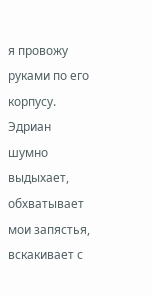я провожу руками по его корпусу. Эдриан шумно выдыхает, обхватывает мои запястья, вскакивает с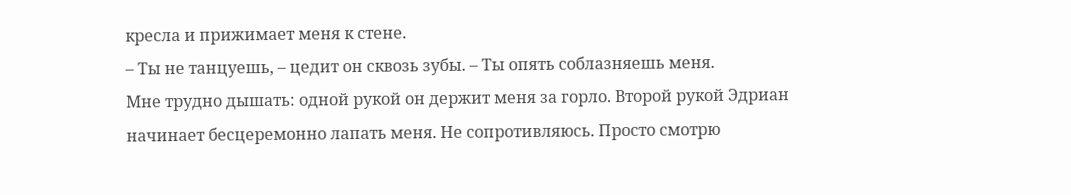кресла и прижимает меня к стене.
– Ты не танцуешь, – цедит он сквозь зубы. – Ты опять соблазняешь меня.
Мне трудно дышать: одной рукой он держит меня за горло. Второй рукой Эдриан начинает бесцеремонно лапать меня. Не сопротивляюсь. Просто смотрю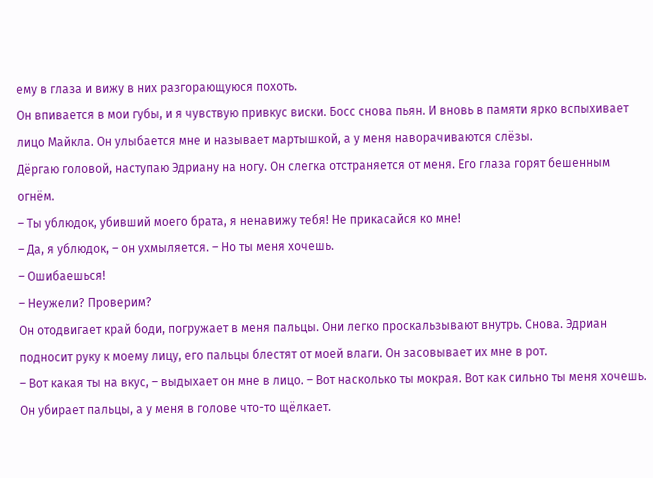ему в глаза и вижу в них разгорающуюся похоть.
Он впивается в мои губы, и я чувствую привкус виски. Босс снова пьян. И вновь в памяти ярко вспыхивает лицо Майкла. Он улыбается мне и называет мартышкой, а у меня наворачиваются слёзы.
Дёргаю головой, наступаю Эдриану на ногу. Он слегка отстраняется от меня. Его глаза горят бешенным огнём.
– Ты ублюдок, убивший моего брата, я ненавижу тебя! Не прикасайся ко мне!
– Да, я ублюдок, – он ухмыляется. – Но ты меня хочешь.
– Ошибаешься!
– Неужели? Проверим?
Он отодвигает край боди, погружает в меня пальцы. Они легко проскальзывают внутрь. Снова. Эдриан подносит руку к моему лицу, его пальцы блестят от моей влаги. Он засовывает их мне в рот.
– Вот какая ты на вкус, – выдыхает он мне в лицо. – Вот насколько ты мокрая. Вот как сильно ты меня хочешь.
Он убирает пальцы, а у меня в голове что-то щёлкает.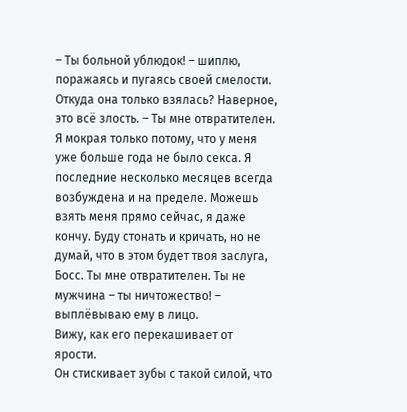– Ты больной ублюдок! – шиплю, поражаясь и пугаясь своей смелости. Откуда она только взялась? Наверное, это всё злость. – Ты мне отвратителен. Я мокрая только потому, что у меня уже больше года не было секса. Я последние несколько месяцев всегда возбуждена и на пределе. Можешь взять меня прямо сейчас, я даже кончу. Буду стонать и кричать, но не думай, что в этом будет твоя заслуга, Босс. Ты мне отвратителен. Ты не мужчина – ты ничтожество! – выплёвываю ему в лицо.
Вижу, как его перекашивает от ярости.
Он стискивает зубы с такой силой, что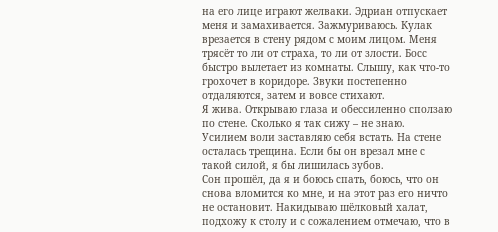на его лице играют желваки. Эдриан отпускает меня и замахивается. Зажмуриваюсь. Кулак врезается в стену рядом с моим лицом. Меня трясёт то ли от страха, то ли от злости. Босс быстро вылетает из комнаты. Слышу, как что-то грохочет в коридоре. Звуки постепенно отдаляются, затем и вовсе стихают.
Я жива. Открываю глаза и обессиленно сползаю по стене. Сколько я так сижу – не знаю. Усилием воли заставляю себя встать. На стене осталась трещина. Если бы он врезал мне с такой силой, я бы лишилась зубов.
Сон прошёл, да я и боюсь спать, боюсь, что он снова вломится ко мне, и на этот раз его ничто не остановит. Накидываю шёлковый халат, подхожу к столу и с сожалением отмечаю, что в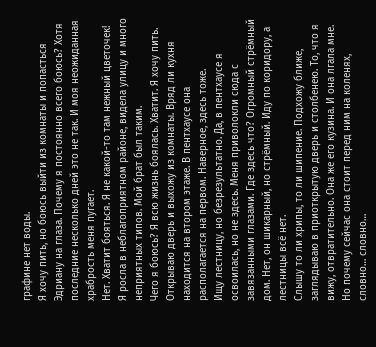графине нет воды.
Я хочу пить, но боюсь выйти из комнаты и попасться Эдриану на глаза. Почему я постоянно всего боюсь? Хотя последние несколько дней это не так. И моя неожиданная храбрость меня пугает.
Нет. Хватит бояться. Я не какой-то там нежный цветочек! Я росла в неблагоприятном районе, видела улицу и много неприятных типов. Мой брат был таким.
Чего я боюсь? Я всю жизнь боялась. Хватит. Я хочу пить.
Открываю дверь и выхожу из комнаты. Вряд ли кухня находится на втором этаже. В пентхаусе она располагается на первом. Наверное, здесь тоже.
Ищу лестницу, но безрезультатно. Да, в пентхаусе я освоилась, но не здесь. Меня приволокли сюда с завязанными глазами. Где здесь что? Огромный стрёмный дом. Нет, он шикарный, но стрёмный. Иду по коридору, а лестницы всё нет.
Слышу то ли хрипы, то ли шипение. Подхожу ближе, заглядываю в приоткрытую дверь и столбенею. То, что я вижу, отвратительно. Она же его кузина. И она лгала мне. Но почему сейчас она стоит перед ним на коленях, словно… словно…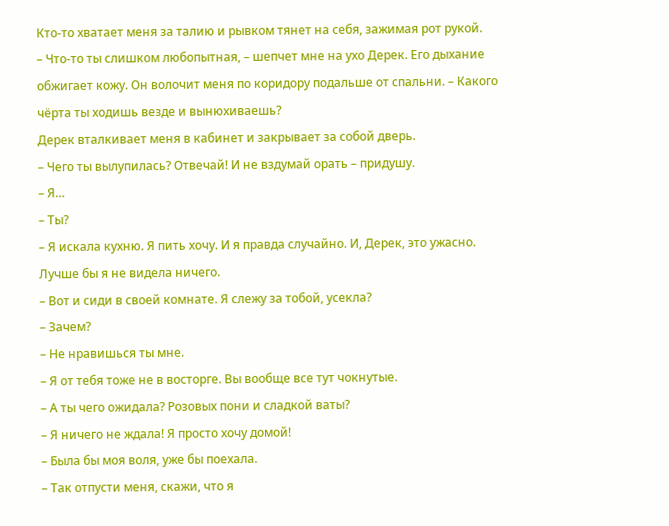Кто-то хватает меня за талию и рывком тянет на себя, зажимая рот рукой.
– Что-то ты слишком любопытная, – шепчет мне на ухо Дерек. Его дыхание обжигает кожу. Он волочит меня по коридору подальше от спальни. – Какого чёрта ты ходишь везде и вынюхиваешь?
Дерек вталкивает меня в кабинет и закрывает за собой дверь.
– Чего ты вылупилась? Отвечай! И не вздумай орать – придушу.
– Я…
– Ты?
– Я искала кухню. Я пить хочу. И я правда случайно. И, Дерек, это ужасно. Лучше бы я не видела ничего.
– Вот и сиди в своей комнате. Я слежу за тобой, усекла?
– Зачем?
– Не нравишься ты мне.
– Я от тебя тоже не в восторге. Вы вообще все тут чокнутые.
– А ты чего ожидала? Розовых пони и сладкой ваты?
– Я ничего не ждала! Я просто хочу домой!
– Была бы моя воля, уже бы поехала.
– Так отпусти меня, скажи, что я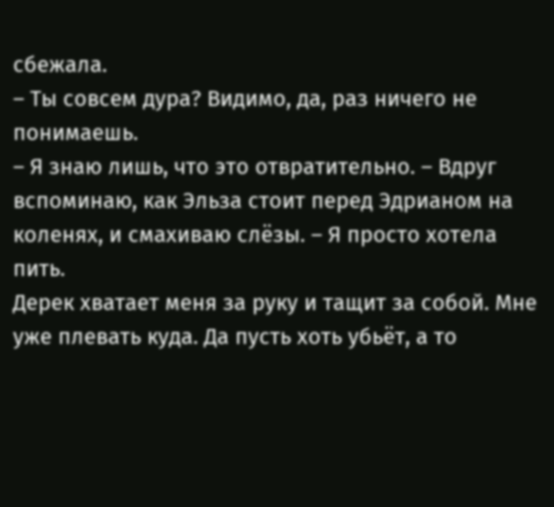сбежала.
– Ты совсем дура? Видимо, да, раз ничего не понимаешь.
– Я знаю лишь, что это отвратительно. – Вдруг вспоминаю, как Эльза стоит перед Эдрианом на коленях, и смахиваю слёзы. – Я просто хотела пить.
Дерек хватает меня за руку и тащит за собой. Мне уже плевать куда. Да пусть хоть убьёт, а то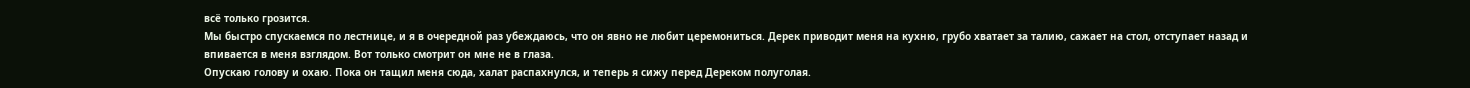всё только грозится.
Мы быстро спускаемся по лестнице, и я в очередной раз убеждаюсь, что он явно не любит церемониться. Дерек приводит меня на кухню, грубо хватает за талию, сажает на стол, отступает назад и впивается в меня взглядом. Вот только смотрит он мне не в глаза.
Опускаю голову и охаю. Пока он тащил меня сюда, халат распахнулся, и теперь я сижу перед Дереком полуголая.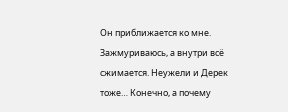Он приближается ко мне. Зажмуриваюсь, а внутри всё сжимается. Неужели и Дерек тоже… Конечно, а почему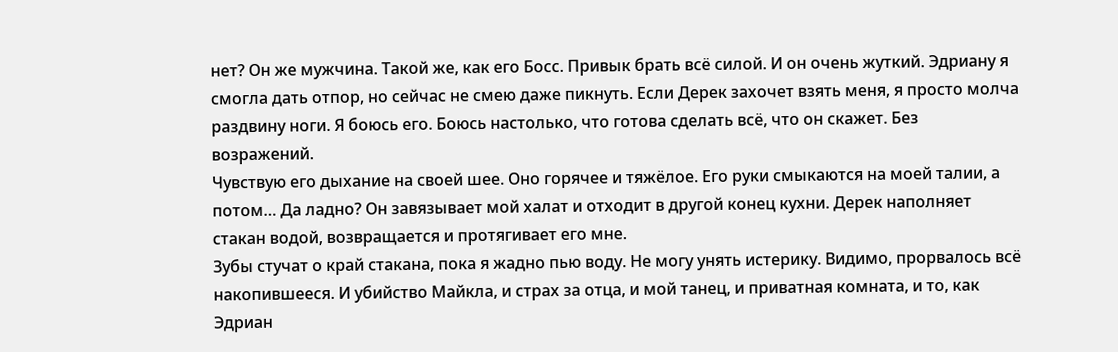нет? Он же мужчина. Такой же, как его Босс. Привык брать всё силой. И он очень жуткий. Эдриану я смогла дать отпор, но сейчас не смею даже пикнуть. Если Дерек захочет взять меня, я просто молча раздвину ноги. Я боюсь его. Боюсь настолько, что готова сделать всё, что он скажет. Без возражений.
Чувствую его дыхание на своей шее. Оно горячее и тяжёлое. Его руки смыкаются на моей талии, а потом… Да ладно? Он завязывает мой халат и отходит в другой конец кухни. Дерек наполняет стакан водой, возвращается и протягивает его мне.
Зубы стучат о край стакана, пока я жадно пью воду. Не могу унять истерику. Видимо, прорвалось всё накопившееся. И убийство Майкла, и страх за отца, и мой танец, и приватная комната, и то, как Эдриан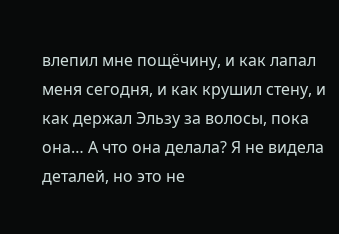влепил мне пощёчину, и как лапал меня сегодня, и как крушил стену, и как держал Эльзу за волосы, пока она… А что она делала? Я не видела деталей, но это не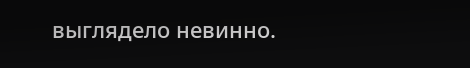выглядело невинно.